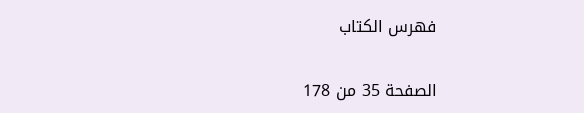فهرس الكتاب

الصفحة 35 من 178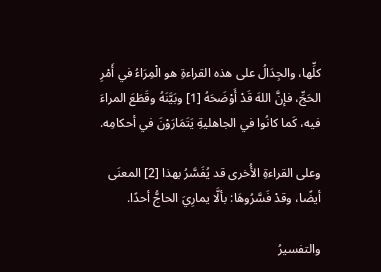كلِّها، والجِدَالُ على هذه القراءةِ هو الْمِرَاءُ في أَمْرِ الحَجِّ، فإنَّ اللهَ قَدْ أَوْضَحَهُ [1] وبَيَّنَهُ وقَطَعَ المراءَ فيه، كَما كانُوا في الجاهليةِ يَتَمَارَوْنَ في أحكامِه.

وعلى القراءةِ الأُخرى قد يُفَسَّرُ بهذا [2] المعنَى أيضًا، وقدْ فَسَّرُوهَا: بألَّا يمارِيَ الحاجُّ أحدًا.

والتفسيرُ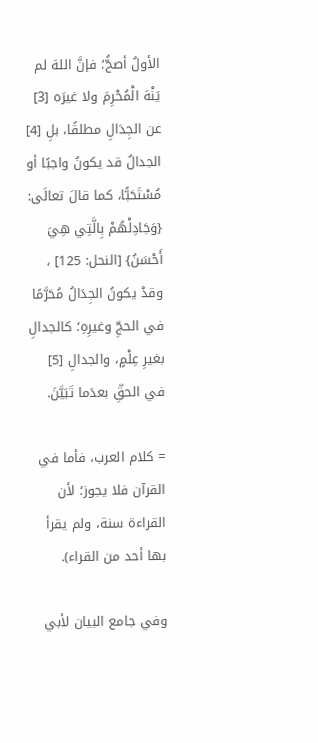الأولُ أصحُّ؛ فإنَّ اللهَ لم يَنْهَ الْمُحْرِمَ ولا غيرَه [3] عن الجِدَالِ مطلقًا، بلِ [4] الجدالُ قد يكونُ واجبًا أو مُسْتَحَبًّا، كما قالَ تعالَى: {وَجَادِلْهُمْ بِالَّتِي هِيَ أَحْسَنُ} [النحل: 125] ، وقدْ يكونُ الجِدَالُ مُحَرَّمًا في الحجِّ وغيرِهِ؛ كالجدالِ بغيرِ عِلْمٍ، والجدالِ [5] في الحقِّ بعدَما تَبَيَّنَ.

= كلام العرب، فأما في القرآن فلا يجوز؛ لأن القراءة سنة، ولم يقرأ بها أحد من القراء).

وفي جامع البيان لأبي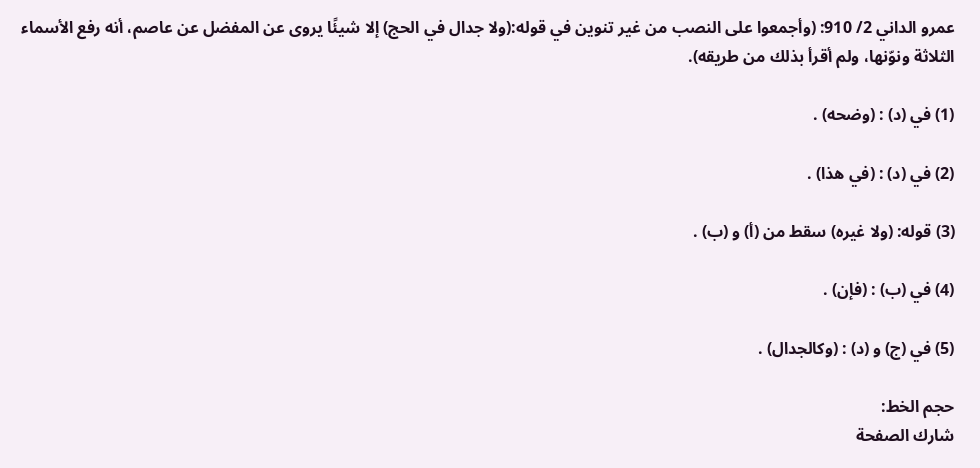عمرو الداني 2/ 910: (وأجمعوا على النصب من غير تنوين في قوله:(ولا جدال في الحج) إلا شيئًا يروى عن المفضل عن عاصم، أنه رفع الأسماء الثلاثة ونوّنها، ولم أقرأ بذلك من طريقه).

(1) في (د) : (وضحه) .

(2) في (د) : (في هذا) .

(3) قوله: (ولا غيره) سقط من (أ) و (ب) .

(4) في (ب) : (فإن) .

(5) في (ج) و (د) : (وكالجدال) .

حجم الخط:
شارك الصفحة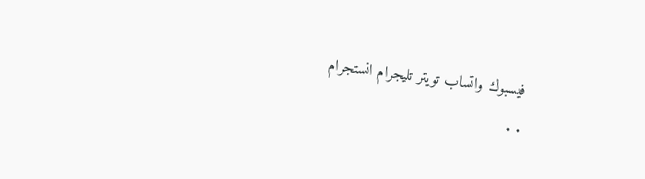فيسبوك واتساب تويتر تليجرام انستجرام
. .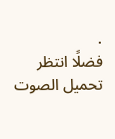.
فضلًا انتظر تحميل الصوت